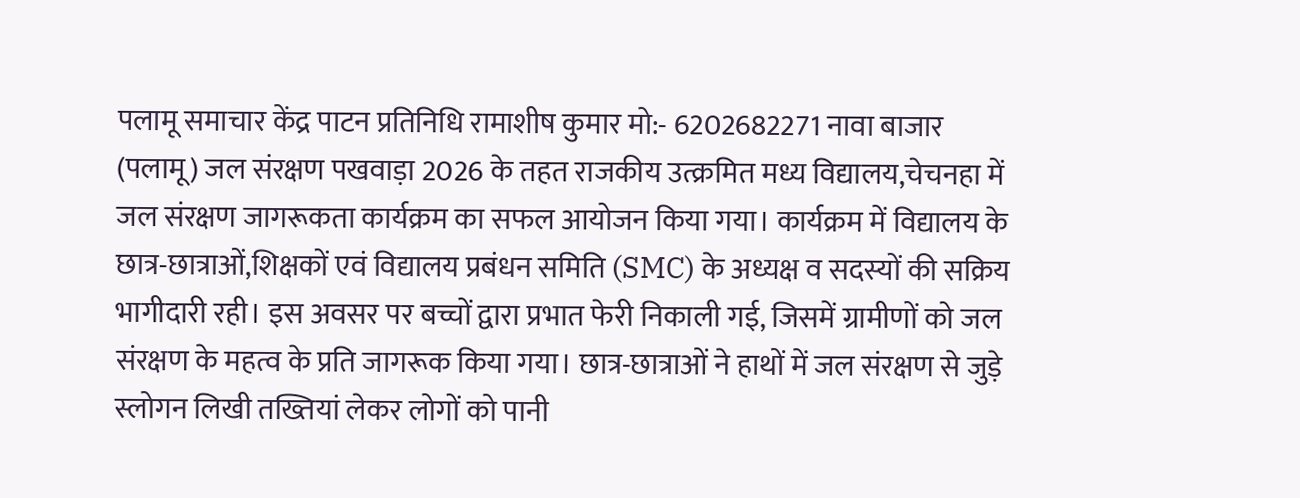पलामू समाचार केंद्र पाटन प्रतिनिधि रामाशीष कुमार मो:- 6202682271 नावा बाजार (पलामू) जल संरक्षण पखवाड़ा 2026 के तहत राजकीय उत्क्रमित मध्य विद्यालय,चेचनहा में जल संरक्षण जागरूकता कार्यक्रम का सफल आयोजन किया गया। कार्यक्रम में विद्यालय के छात्र-छात्राओं,शिक्षकों एवं विद्यालय प्रबंधन समिति (SMC) के अध्यक्ष व सदस्यों की सक्रिय भागीदारी रही। इस अवसर पर बच्चों द्वारा प्रभात फेरी निकाली गई, जिसमें ग्रामीणों को जल संरक्षण के महत्व के प्रति जागरूक किया गया। छात्र-छात्राओं ने हाथों में जल संरक्षण से जुड़े स्लोगन लिखी तख्तियां लेकर लोगों को पानी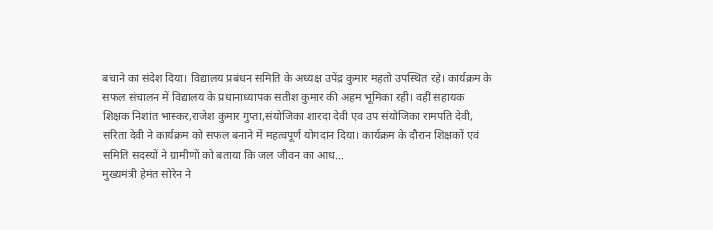बचाने का संदेश दिया। विद्यालय प्रबंधन समिति के अध्यक्ष उपेंद्र कुमार महतो उपस्थित रहे। कार्यक्रम के सफल संचालन में विद्यालय के प्रधानाध्यापक सतीश कुमार की अहम भूमिका रही। वहीं सहायक शिक्षक निशांत भास्कर,राजेश कुमार गुप्ता,संयोजिका शारदा देवी एव उप संयोजिका रामपति देवी, सरिता देवी ने कार्यक्रम को सफल बनाने में महत्वपूर्ण योगदान दिया। कार्यक्रम के दौरान शिक्षकों एवं समिति सदस्यों ने ग्रामीणों को बताया कि जल जीवन का आध...
मुख्यमंत्री हेमंत सोरेन ने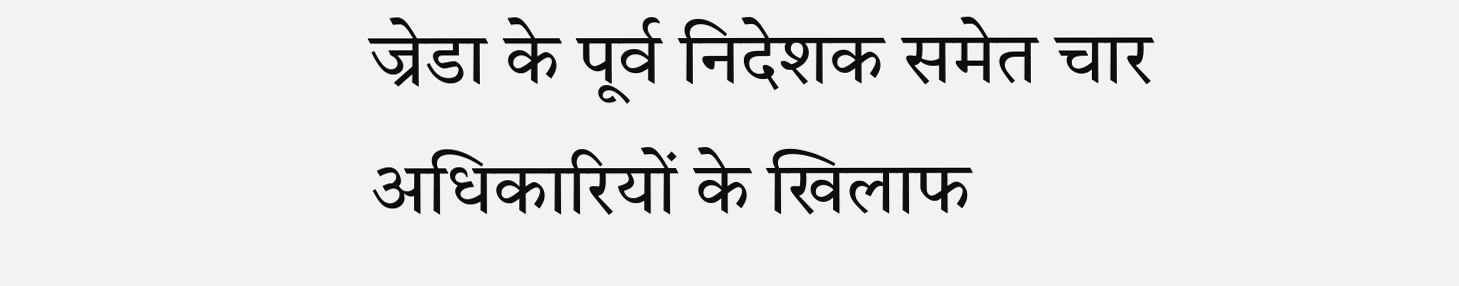ज्रेडा के पूर्व निदेशक समेत चार अधिकारियों के खिलाफ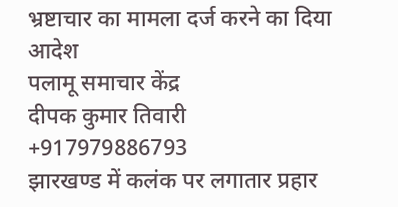भ्रष्टाचार का मामला दर्ज करने का दिया आदेश
पलामू समाचार केंद्र
दीपक कुमार तिवारी
+917979886793
झारखण्ड में कलंक पर लगातार प्रहार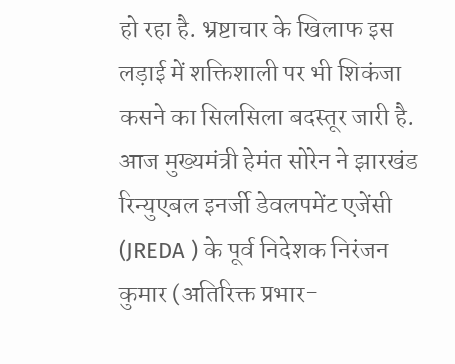हो रहा है. भ्रष्टाचार के खिलाफ इस लड़ाई में शक्तिशाली पर भी शिकंजा कसने का सिलसिला बदस्तूर जारी है. आज मुख्यमंत्री हेमंत सोरेन ने झारखंड रिन्युएबल इनर्जी डेवलपमेंट एजेंसी (JREDA ) के पूर्व निदेशक निरंजन कुमार (अतिरिक्त प्रभार-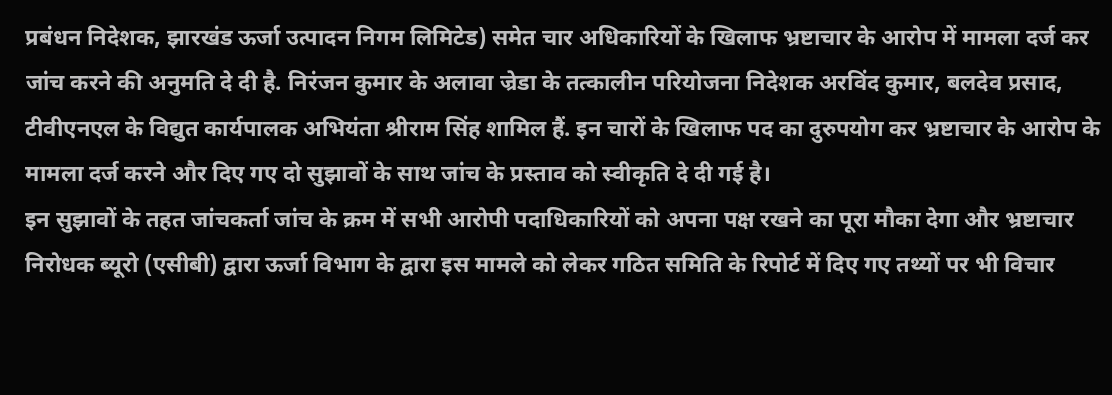प्रबंधन निदेशक, झारखंड ऊर्जा उत्पादन निगम लिमिटेड) समेत चार अधिकारियों के खिलाफ भ्रष्टाचार के आरोप में मामला दर्ज कर जांच करने की अनुमति दे दी है. निरंजन कुमार के अलावा ज्रेडा के तत्कालीन परियोजना निदेशक अरविंद कुमार, बलदेव प्रसाद, टीवीएनएल के विद्युत कार्यपालक अभियंता श्रीराम सिंह शामिल हैं. इन चारों के खिलाफ पद का दुरुपयोग कर भ्रष्टाचार के आरोप के मामला दर्ज करने और दिए गए दो सुझावों के साथ जांच के प्रस्ताव को स्वीकृति दे दी गई है।
इन सुझावों के तहत जांचकर्ता जांच के क्रम में सभी आरोपी पदाधिकारियों को अपना पक्ष रखने का पूरा मौका देगा और भ्रष्टाचार निरोधक ब्यूरो (एसीबी) द्वारा ऊर्जा विभाग के द्वारा इस मामले को लेकर गठित समिति के रिपोर्ट में दिए गए तथ्यों पर भी विचार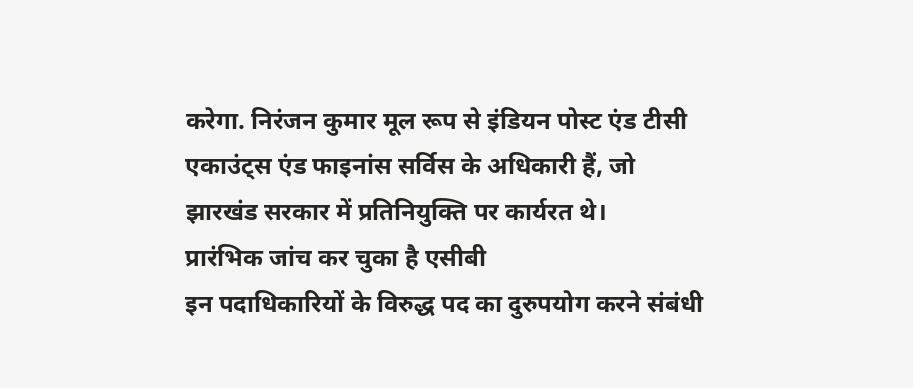करेगा. निरंजन कुमार मूल रूप से इंडियन पोस्ट एंड टीसी एकाउंट्स एंड फाइनांस सर्विस के अधिकारी हैं, जो झारखंड सरकार में प्रतिनियुक्ति पर कार्यरत थे।
प्रारंभिक जांच कर चुका है एसीबी
इन पदाधिकारियों के विरुद्ध पद का दुरुपयोग करने संबंधी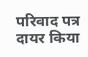परिवाद पत्र दायर किया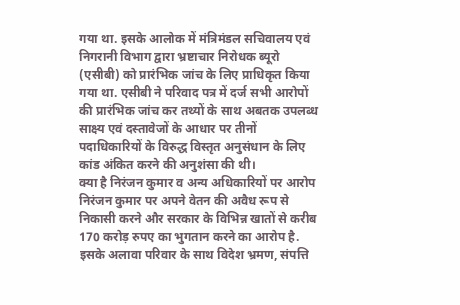गया था. इसके आलोक में मंत्रिमंडल सचिवालय एवं निगरानी विभाग द्वारा भ्रष्टाचार निरोधक ब्यूरो (एसीबी) को प्रारंभिक जांच के लिए प्राधिकृत किया गया था. एसीबी ने परिवाद पत्र में दर्ज सभी आरोपों की प्रारंभिक जांच कर तथ्यों के साथ अबतक उपलब्ध साक्ष्य एवं दस्तावेजों के आधार पर तीनों पदाधिकारियों के विरुद्ध विस्तृत अनुसंधान के लिए कांड अंकित करने की अनुशंसा की थी।
क्या है निरंजन कुमार व अन्य अधिकारियों पर आरोप
निरंजन कुमार पर अपने वेतन की अवैध रूप से निकासी करने और सरकार के विभिन्न खातों से करीब 170 करोड़ रुपए का भुगतान करने का आरोप है. इसके अलावा परिवार के साथ विदेश भ्रमण, संपत्ति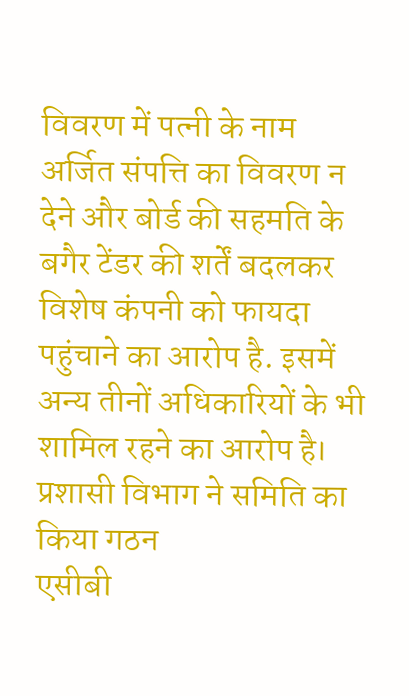विवरण में पत्नी के नाम अर्जित संपत्ति का विवरण न देने और बोर्ड की सहमति के बगैर टेंडर की शर्तें बदलकर विशेष कंपनी को फायदा पहुंचाने का आरोप है. इसमें अन्य तीनों अधिकारियों के भी शामिल रहने का आरोप है।
प्रशासी विभाग ने समिति का किया गठन
एसीबी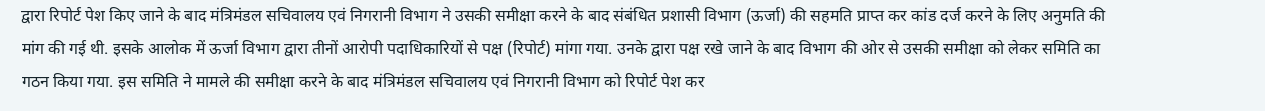द्वारा रिपोर्ट पेश किए जाने के बाद मंत्रिमंडल सचिवालय एवं निगरानी विभाग ने उसकी समीक्षा करने के बाद संबंधित प्रशासी विभाग (ऊर्जा) की सहमति प्राप्त कर कांड दर्ज करने के लिए अनुमति की मांग की गई थी. इसके आलोक में ऊर्जा विभाग द्वारा तीनों आरोपी पदाधिकारियों से पक्ष (रिपोर्ट) मांगा गया. उनके द्वारा पक्ष रखे जाने के बाद विभाग की ओर से उसकी समीक्षा को लेकर समिति का गठन किया गया. इस समिति ने मामले की समीक्षा करने के बाद मंत्रिमंडल सचिवालय एवं निगरानी विभाग को रिपोर्ट पेश कर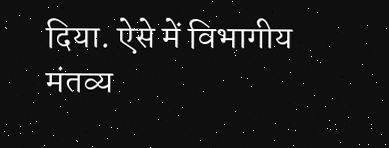दिया. ऐसे में विभागीय मंतव्य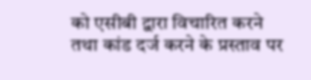को एसीबी द्वारा विचारित करने तथा कांड दर्ज करने के प्रस्ताव पर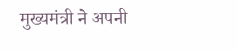मुख्यमंत्री ने अपनी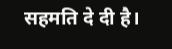सहमति दे दी है।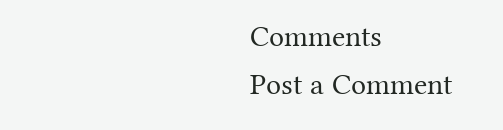Comments
Post a Comment